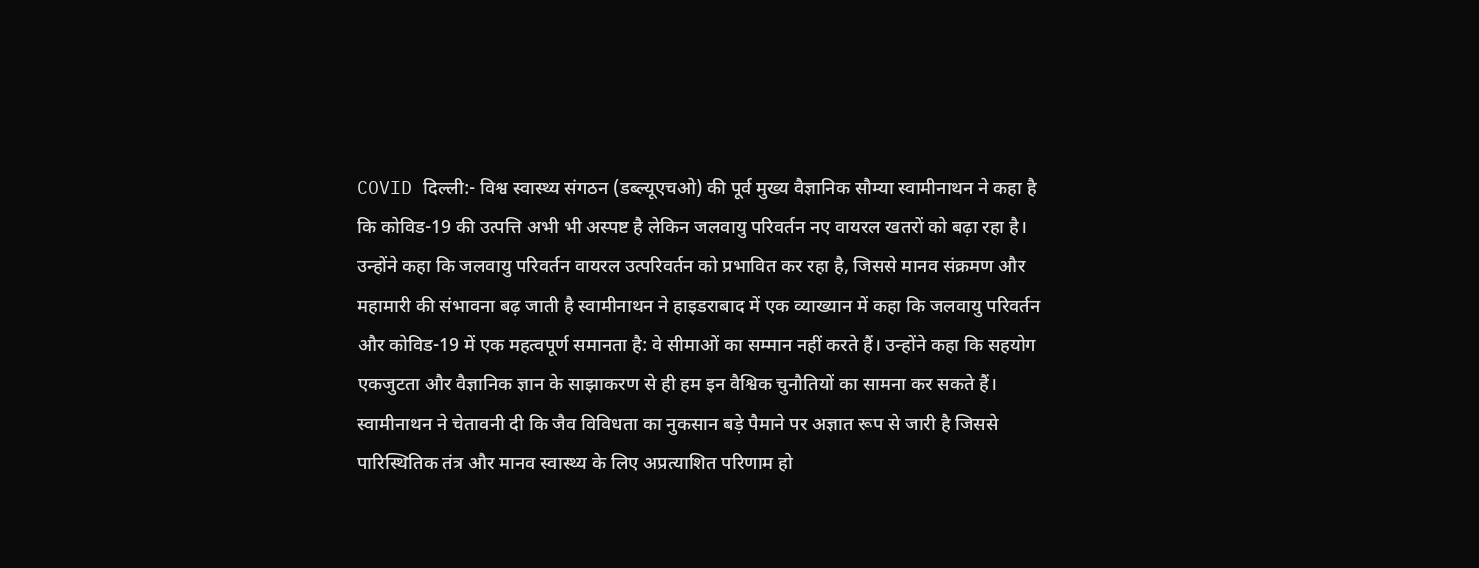COVID दिल्ली:- विश्व स्वास्थ्य संगठन (डब्ल्यूएचओ) की पूर्व मुख्य वैज्ञानिक सौम्या स्वामीनाथन ने कहा है कि कोविड-19 की उत्पत्ति अभी भी अस्पष्ट है लेकिन जलवायु परिवर्तन नए वायरल खतरों को बढ़ा रहा है। उन्होंने कहा कि जलवायु परिवर्तन वायरल उत्परिवर्तन को प्रभावित कर रहा है, जिससे मानव संक्रमण और महामारी की संभावना बढ़ जाती है स्वामीनाथन ने हाइडराबाद में एक व्याख्यान में कहा कि जलवायु परिवर्तन और कोविड-19 में एक महत्वपूर्ण समानता है: वे सीमाओं का सम्मान नहीं करते हैं। उन्होंने कहा कि सहयोग एकजुटता और वैज्ञानिक ज्ञान के साझाकरण से ही हम इन वैश्विक चुनौतियों का सामना कर सकते हैं।
स्वामीनाथन ने चेतावनी दी कि जैव विविधता का नुकसान बड़े पैमाने पर अज्ञात रूप से जारी है जिससे पारिस्थितिक तंत्र और मानव स्वास्थ्य के लिए अप्रत्याशित परिणाम हो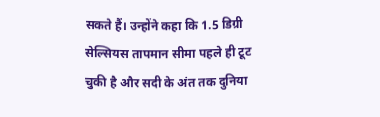सकते हैं। उन्होंने कहा कि 1.5 डिग्री सेल्सियस तापमान सीमा पहले ही टूट चुकी है और सदी के अंत तक दुनिया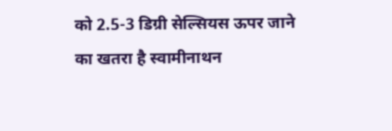को 2.5-3 डिग्री सेल्सियस ऊपर जाने का खतरा है स्वामीनाथन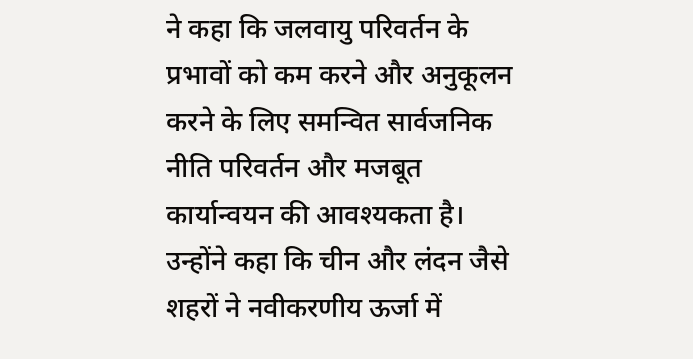ने कहा कि जलवायु परिवर्तन के प्रभावों को कम करने और अनुकूलन करने के लिए समन्वित सार्वजनिक नीति परिवर्तन और मजबूत कार्यान्वयन की आवश्यकता है। उन्होंने कहा कि चीन और लंदन जैसे शहरों ने नवीकरणीय ऊर्जा में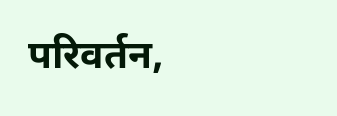परिवर्तन,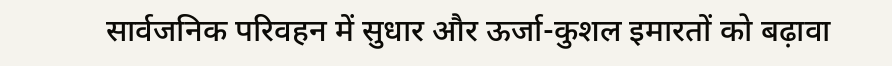सार्वजनिक परिवहन में सुधार और ऊर्जा-कुशल इमारतों को बढ़ावा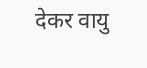देकर वायु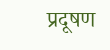प्रदूषण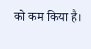को कम किया है।